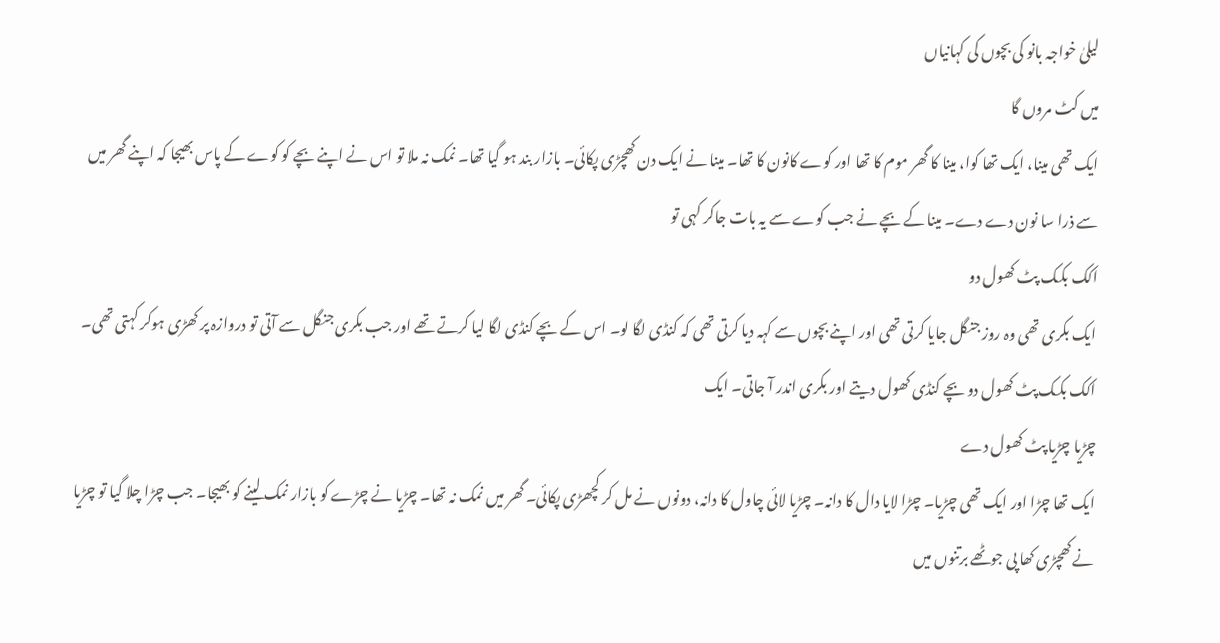لیلیٰ خواجہ بانو کی بچوں کی کہانیاں
میں کٹ مروں گا
ایک تھی مینا، ایک تھا کوا، مینا کا گھر موم کا تھا اور کوے کانون کا تھا۔ مینا نے ایک دن کھچڑی پکائی۔ بازار بند ہو گیا تھا۔ نمک نہ ملا تو اس نے اپنے بچے کو کوے کے پاس بھیجا کہ اپنے گھر میں سے ذرا سا نون دے دے۔ مینا کے بچے نے جب کوے سے یہ بات جاکر کہی تو
اکک بکک پٹ کھول دو
ایک بکری تھی وہ روز جنگل جایا کرتی تھی اور اپنے بچوں سے کہہ دیا کرتی تھی کہ کنڈی لگا لو۔ اس کے بچے کنڈی لگا لیا کرتے تھے اور جب بکری جنگل سے آتی تو دروازہ پر کھڑی ہوکر کہتی تھی۔ اکک بکک پٹ کھول دو بچے کنڈی کھول دیتے اور بکری اندر آ جاتی۔ ایک
چڑیا چڑیا پٹ کھول دے
ایک تھا چڑا اور ایک تھی چڑیا۔ چڑا لایا دال کا دانہ۔ چڑیا لائی چاول کا دانہ، دونوں نے مل کر کچھڑی پکائی۔ گھر میں نمک نہ تھا۔ چڑیا نے چڑے کو بازار نمک لینے کو بھیجا۔ جب چڑا چلا گیا تو چڑیا نے کھچڑی کھا پی جوٹھے برتنوں میں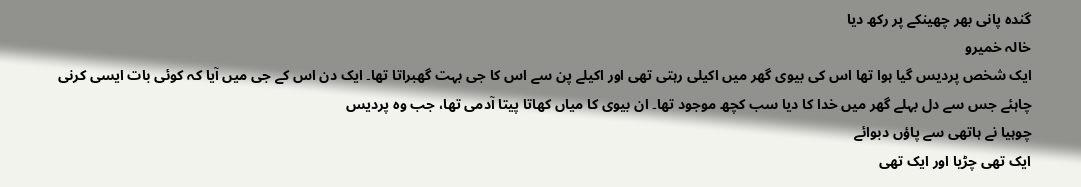گندہ پانی بھر چھینکے پر رکھ دیا
خالہ خمیرو
ایک شخص پردیس گیا ہوا تھا اس کی بیوی گھر میں اکیلی رہتی تھی اور اکیلے پن سے اس کا جی بہت گھبراتا تھا۔ ایک دن اس کے جی میں آیا کہ کوئی بات ایسی کرنی چاہئے جس سے دل بہلے گھر میں خدا کا دیا سب کچھ موجود تھا۔ ان بیوی کا میاں کھاتا پیتا آدمی تھا، جب وہ پردیس
چوہیا نے ہاتھی سے پاؤں دبوائے
ایک تھی چڑیا اور ایک تھی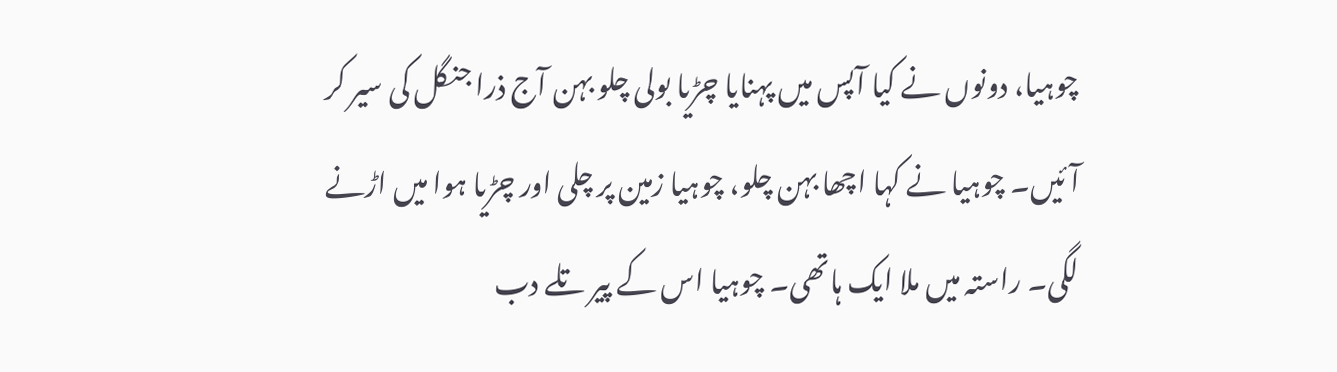چوہیا، دونوں نے کیا آپس میں پہنایا چڑیا بولی چلو بہن آج ذرا جنگل کی سیر کر آئیں۔ چوہیا نے کہا اچھا بہن چلو، چوہیا زمین پر چلی اور چڑیا ہوا میں اڑنے لگی۔ راستہ میں ملا ایک ہاتھی۔ چوہیا اس کے پیر تلے دب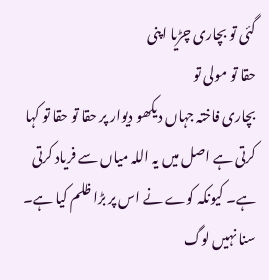گئی تو بچاری چڑیا اپنی
حقا تو مولی تو
بچاری فاختہ جہاں دیکھو دیوار پر حقا تو حقا تو کہا کرتی ہے اصل میں یہ اللہ میاں سے فریاد کرتی ہے۔ کیونکہ کوے نے اس پر بڑا ظلم کیا ہے۔ سنا نہیں لوگ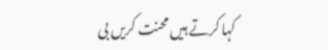کہا کرتے ہیں محنت کریں بی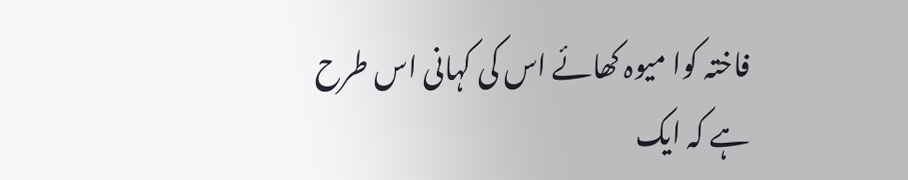فاختہ کوا میوہ کھائے اس کی کہانی اس طرح ہے کہ ایک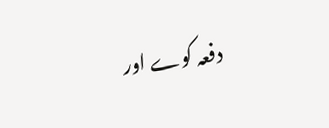دفعہ کوے اور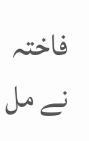فاختہ نے مل